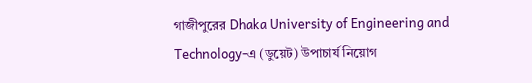গাজীপুরের Dhaka University of Engineering and Technology-এ (ডুয়েট) উপাচার্য নিয়োগ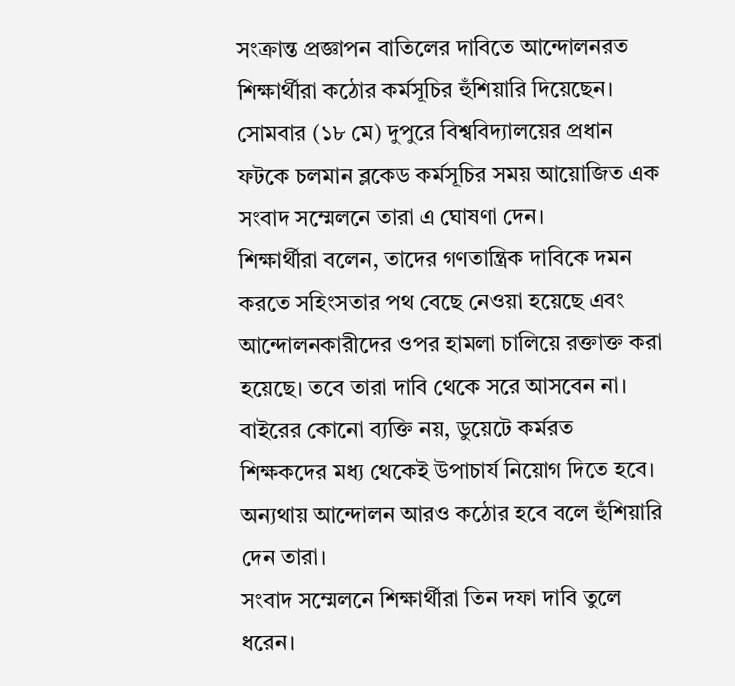সংক্রান্ত প্রজ্ঞাপন বাতিলের দাবিতে আন্দোলনরত শিক্ষার্থীরা কঠোর কর্মসূচির হুঁশিয়ারি দিয়েছেন। সোমবার (১৮ মে) দুপুরে বিশ্ববিদ্যালয়ের প্রধান ফটকে চলমান ব্লকেড কর্মসূচির সময় আয়োজিত এক সংবাদ সম্মেলনে তারা এ ঘোষণা দেন।
শিক্ষার্থীরা বলেন, তাদের গণতান্ত্রিক দাবিকে দমন করতে সহিংসতার পথ বেছে নেওয়া হয়েছে এবং আন্দোলনকারীদের ওপর হামলা চালিয়ে রক্তাক্ত করা হয়েছে। তবে তারা দাবি থেকে সরে আসবেন না। বাইরের কোনো ব্যক্তি নয়, ডুয়েটে কর্মরত শিক্ষকদের মধ্য থেকেই উপাচার্য নিয়োগ দিতে হবে। অন্যথায় আন্দোলন আরও কঠোর হবে বলে হুঁশিয়ারি দেন তারা।
সংবাদ সম্মেলনে শিক্ষার্থীরা তিন দফা দাবি তুলে ধরেন।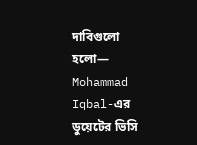দাবিগুলো হলো— Mohammad Iqbal-এর ডুয়েটের ভিসি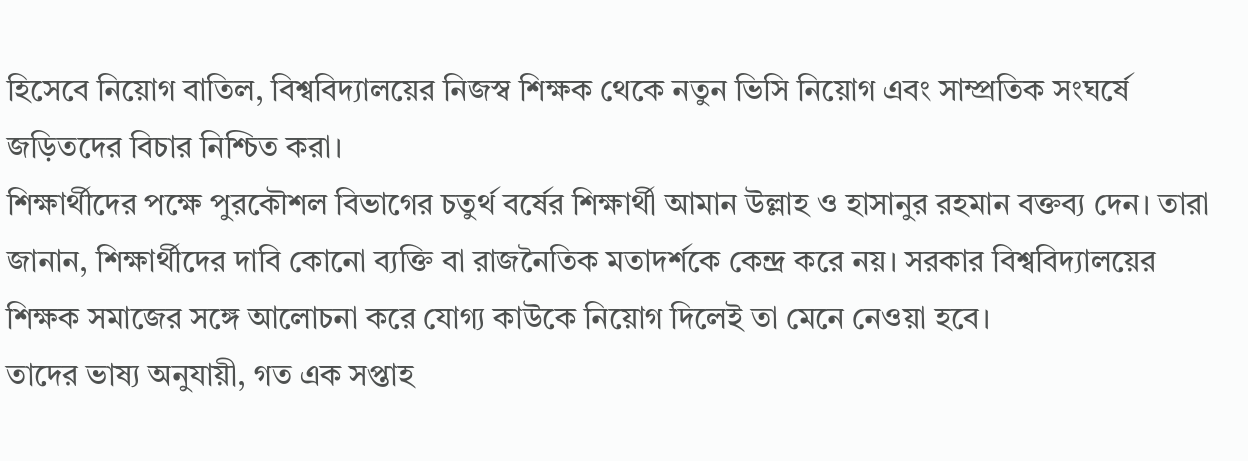হিসেবে নিয়োগ বাতিল, বিশ্ববিদ্যালয়ের নিজস্ব শিক্ষক থেকে নতুন ভিসি নিয়োগ এবং সাম্প্রতিক সংঘর্ষে জড়িতদের বিচার নিশ্চিত করা।
শিক্ষার্থীদের পক্ষে পুরকৌশল বিভাগের চতুর্থ বর্ষের শিক্ষার্থী আমান উল্লাহ ও হাসানুর রহমান বক্তব্য দেন। তারা জানান, শিক্ষার্থীদের দাবি কোনো ব্যক্তি বা রাজনৈতিক মতাদর্শকে কেন্দ্র করে নয়। সরকার বিশ্ববিদ্যালয়ের শিক্ষক সমাজের সঙ্গে আলোচনা করে যোগ্য কাউকে নিয়োগ দিলেই তা মেনে নেওয়া হবে।
তাদের ভাষ্য অনুযায়ী, গত এক সপ্তাহ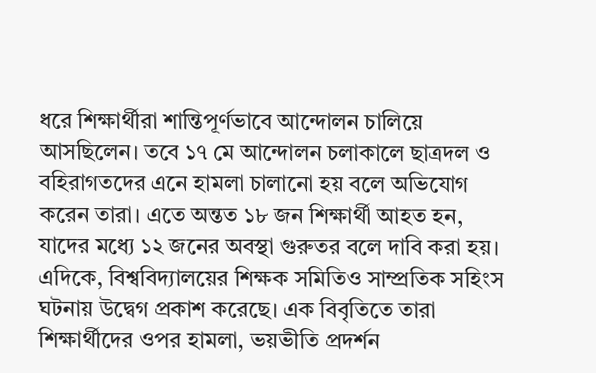ধরে শিক্ষার্থীরা শান্তিপূর্ণভাবে আন্দোলন চালিয়ে আসছিলেন। তবে ১৭ মে আন্দোলন চলাকালে ছাত্রদল ও বহিরাগতদের এনে হামলা চালানো হয় বলে অভিযোগ করেন তারা। এতে অন্তত ১৮ জন শিক্ষার্থী আহত হন, যাদের মধ্যে ১২ জনের অবস্থা গুরুতর বলে দাবি করা হয়।
এদিকে, বিশ্ববিদ্যালয়ের শিক্ষক সমিতিও সাম্প্রতিক সহিংস ঘটনায় উদ্বেগ প্রকাশ করেছে। এক বিবৃতিতে তারা শিক্ষার্থীদের ওপর হামলা, ভয়ভীতি প্রদর্শন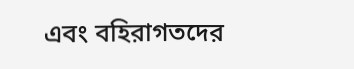এবং বহিরাগতদের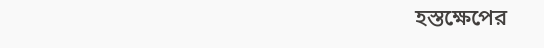হস্তক্ষেপের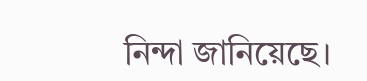নিন্দা জানিয়েছে।